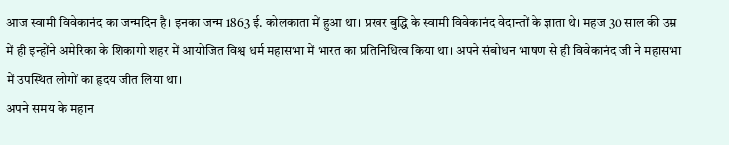आज स्वामी विवेकानंद का जन्मदिन है। इनका जन्म 1863 ई. कोलकाता में हुआ था। प्रखर बुद्धि के स्वामी विवेकानंद वेदान्तों के ज्ञाता थे। महज 30 साल की उम्र में ही इन्होंने अमेरिका के शिकागो शहर में आयोजित विश्व धर्म महासभा में भारत का प्रतिनिधित्व किया था। अपने संबोधन भाषण से ही विवेकानंद जी ने महासभा में उपस्थित लोगों का हृदय जीत लिया था।
अपने समय के महान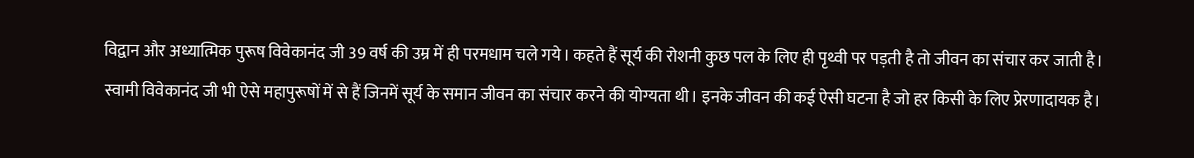विद्वान और अध्यात्मिक पुरूष विवेकानंद जी 39 वर्ष की उम्र में ही परमधाम चले गये। कहते हैं सूर्य की रोशनी कुछ पल के लिए ही पृथ्वी पर पड़ती है तो जीवन का संचार कर जाती है।
स्वामी विवेकानंद जी भी ऐसे महापुरूषों में से हैं जिनमें सूर्य के समान जीवन का संचार करने की योग्यता थी। इनके जीवन की कई ऐसी घटना है जो हर किसी के लिए प्रेरणादायक है।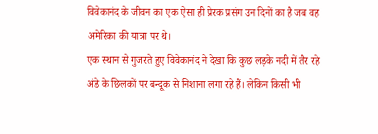विवेकानंद के जीवन का एक ऐसा ही प्रेरक प्रसंग उन दिनों का है जब वह अमेरिका की यात्रा पर थे।
एक स्थान से गुजरते हुए विवेकानंद ने देखा कि कुछ लड़के नदी में तैर रहे अंडे के छिलकों पर बन्दूक से निशाना लगा रहे हैं। लेकिन किसी भी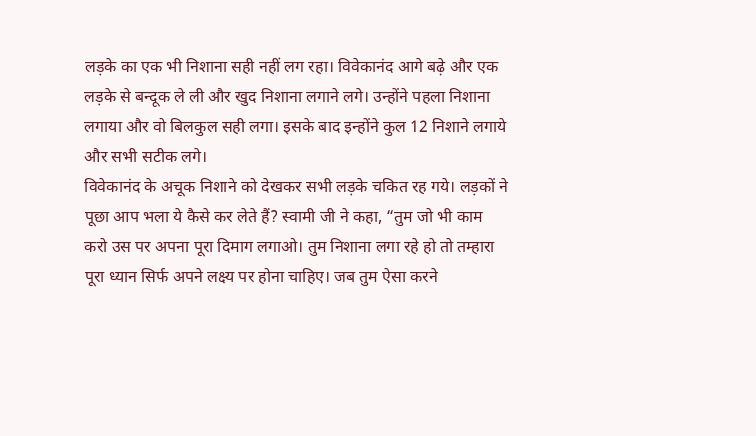लड़के का एक भी निशाना सही नहीं लग रहा। विवेकानंद आगे बढ़े और एक लड़के से बन्दूक ले ली और खुद निशाना लगाने लगे। उन्होंने पहला निशाना लगाया और वो बिलकुल सही लगा। इसके बाद इन्होंने कुल 12 निशाने लगाये और सभी सटीक लगे।
विवेकानंद के अचूक निशाने को देखकर सभी लड़के चकित रह गये। लड़कों ने पूछा आप भला ये कैसे कर लेते हैं? स्वामी जी ने कहा, “तुम जो भी काम करो उस पर अपना पूरा दिमाग लगाओ। तुम निशाना लगा रहे हो तो तम्हारा पूरा ध्यान सिर्फ अपने लक्ष्य पर होना चाहिए। जब तुम ऐसा करने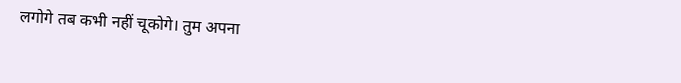लगोगे तब कभी नहीं चूकोगे। तुम अपना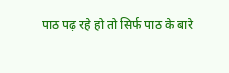पाठ पढ़ रहे हो तो सिर्फ पाठ के बारे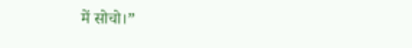में सोचो।”